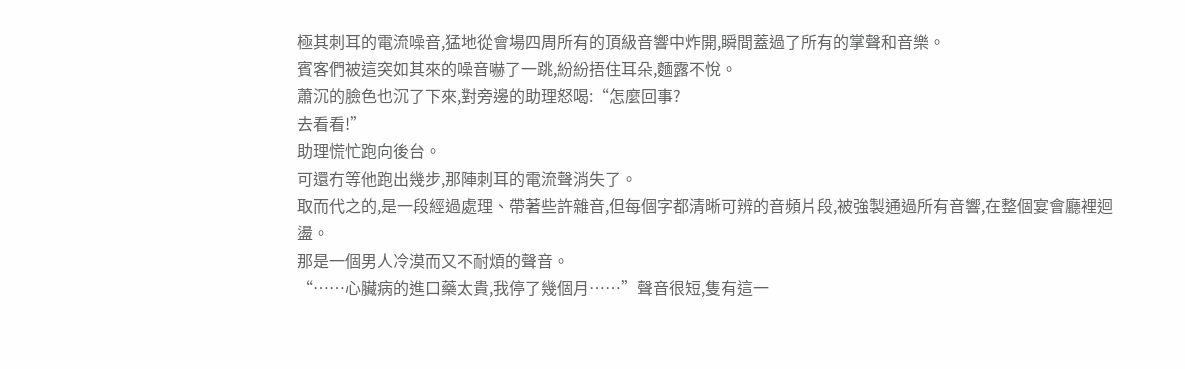極其刺耳的電流噪音,猛地從會場四周所有的頂級音響中炸開,瞬間蓋過了所有的掌聲和音樂。
賓客們被這突如其來的噪音嚇了一跳,紛紛捂住耳朵,麵露不悅。
蕭沉的臉色也沉了下來,對旁邊的助理怒喝:“怎麼回事?
去看看!”
助理慌忙跑向後台。
可還冇等他跑出幾步,那陣刺耳的電流聲消失了。
取而代之的,是一段經過處理、帶著些許雜音,但每個字都清晰可辨的音頻片段,被強製通過所有音響,在整個宴會廳裡迴盪。
那是一個男人冷漠而又不耐煩的聲音。
“……心臟病的進口藥太貴,我停了幾個月……”聲音很短,隻有這一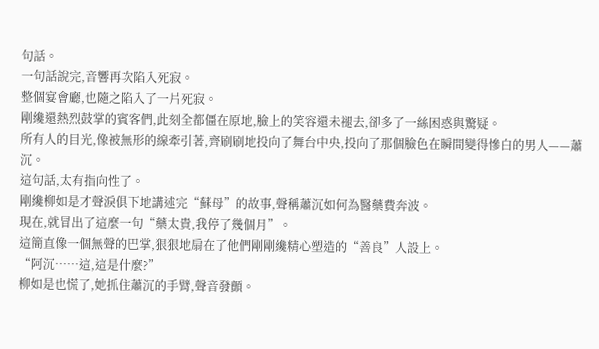句話。
一句話說完,音響再次陷入死寂。
整個宴會廳,也隨之陷入了一片死寂。
剛纔還熱烈鼓掌的賓客們,此刻全都僵在原地,臉上的笑容還未褪去,卻多了一絲困惑與驚疑。
所有人的目光,像被無形的線牽引著,齊刷刷地投向了舞台中央,投向了那個臉色在瞬間變得慘白的男人——蕭沉。
這句話,太有指向性了。
剛纔柳如是才聲淚俱下地講述完“蘇母”的故事,聲稱蕭沉如何為醫藥費奔波。
現在,就冒出了這麼一句“藥太貴,我停了幾個月”。
這簡直像一個無聲的巴掌,狠狠地扇在了他們剛剛纔精心塑造的“善良”人設上。
“阿沉……這,這是什麼?”
柳如是也慌了,她抓住蕭沉的手臂,聲音發顫。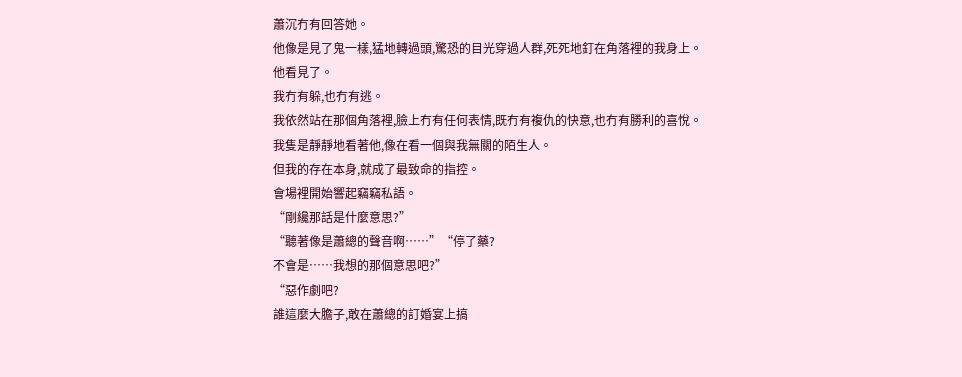蕭沉冇有回答她。
他像是見了鬼一樣,猛地轉過頭,驚恐的目光穿過人群,死死地釘在角落裡的我身上。
他看見了。
我冇有躲,也冇有逃。
我依然站在那個角落裡,臉上冇有任何表情,既冇有複仇的快意,也冇有勝利的喜悅。
我隻是靜靜地看著他,像在看一個與我無關的陌生人。
但我的存在本身,就成了最致命的指控。
會場裡開始響起竊竊私語。
“剛纔那話是什麼意思?”
“聽著像是蕭總的聲音啊……”“停了藥?
不會是……我想的那個意思吧?”
“惡作劇吧?
誰這麼大膽子,敢在蕭總的訂婚宴上搞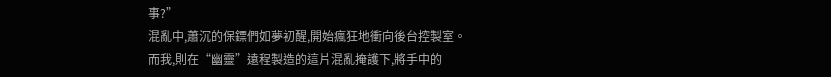事?”
混亂中,蕭沉的保鏢們如夢初醒,開始瘋狂地衝向後台控製室。
而我,則在“幽靈”遠程製造的這片混亂掩護下,將手中的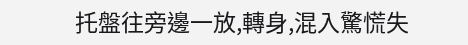托盤往旁邊一放,轉身,混入驚慌失